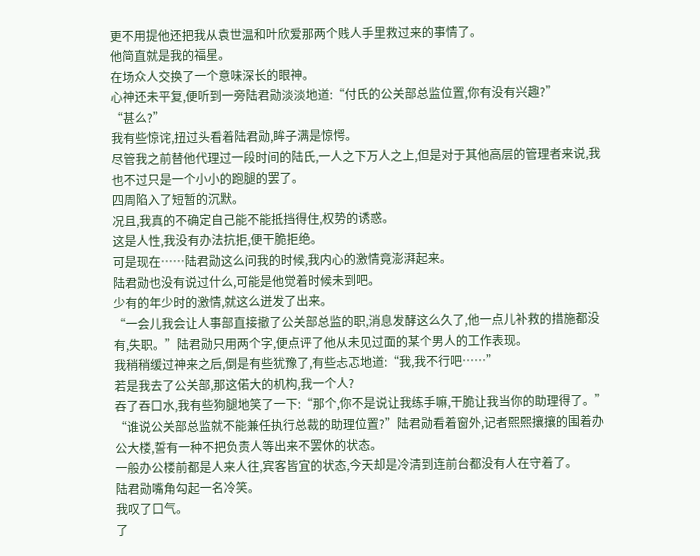更不用提他还把我从袁世温和叶欣爱那两个贱人手里救过来的事情了。
他简直就是我的福星。
在场众人交换了一个意味深长的眼神。
心神还未平复,便听到一旁陆君勋淡淡地道:“付氏的公关部总监位置,你有没有兴趣?”
“甚么?”
我有些惊诧,扭过头看着陆君勋,眸子满是惊愕。
尽管我之前替他代理过一段时间的陆氏,一人之下万人之上,但是对于其他高层的管理者来说,我也不过只是一个小小的跑腿的罢了。
四周陷入了短暂的沉默。
况且,我真的不确定自己能不能抵挡得住,权势的诱惑。
这是人性,我没有办法抗拒,便干脆拒绝。
可是现在……陆君勋这么问我的时候,我内心的激情竟澎湃起来。
陆君勋也没有说过什么,可能是他觉着时候未到吧。
少有的年少时的激情,就这么迸发了出来。
“一会儿我会让人事部直接撤了公关部总监的职,消息发酵这么久了,他一点儿补救的措施都没有,失职。”陆君勋只用两个字,便点评了他从未见过面的某个男人的工作表现。
我稍稍缓过神来之后,倒是有些犹豫了,有些忐忑地道:“我,我不行吧……”
若是我去了公关部,那这偌大的机构,我一个人?
吞了吞口水,我有些狗腿地笑了一下:“那个,你不是说让我练手嘛,干脆让我当你的助理得了。”
“谁说公关部总监就不能兼任执行总裁的助理位置?”陆君勋看着窗外,记者熙熙攘攘的围着办公大楼,誓有一种不把负责人等出来不罢休的状态。
一般办公楼前都是人来人往,宾客皆宜的状态,今天却是冷清到连前台都没有人在守着了。
陆君勋嘴角勾起一名冷笑。
我叹了口气。
了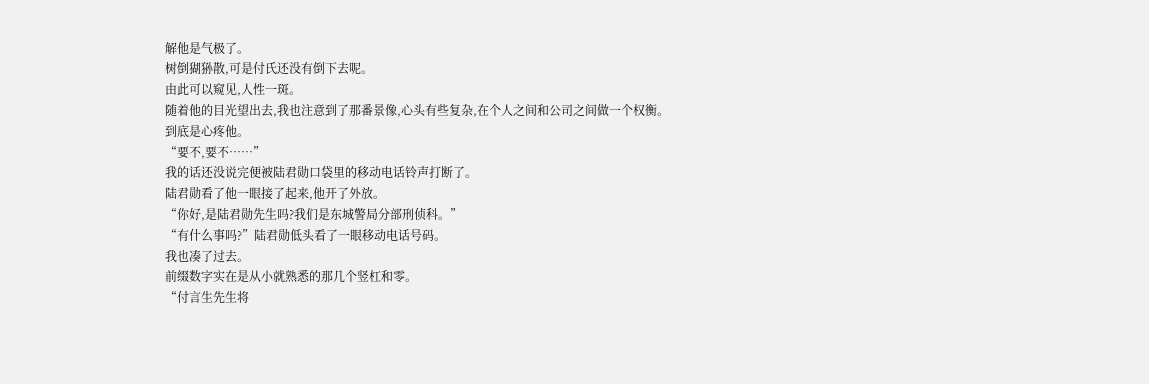解他是气极了。
树倒猢狲散,可是付氏还没有倒下去呢。
由此可以窥见,人性一斑。
随着他的目光望出去,我也注意到了那番景像,心头有些复杂,在个人之间和公司之间做一个权衡。
到底是心疼他。
“要不,要不……”
我的话还没说完便被陆君勋口袋里的移动电话铃声打断了。
陆君勋看了他一眼接了起来,他开了外放。
“你好,是陆君勋先生吗?我们是东城警局分部刑侦科。”
“有什么事吗?”陆君勋低头看了一眼移动电话号码。
我也凑了过去。
前缀数字实在是从小就熟悉的那几个竖杠和零。
“付言生先生将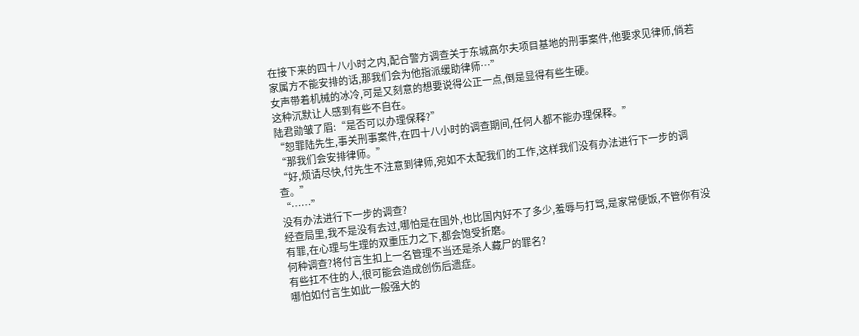在接下来的四十八小时之内,配合警方调查关于东城高尔夫项目基地的刑事案件,他要求见律师,倘若家属方不能安排的话,那我们会为他指派缓助律师…”
女声带着机械的冰冷,可是又刻意的想要说得公正一点,倒是显得有些生硬。
这种沉默让人感到有些不自在。
陆君勋皱了眉:“是否可以办理保释?”
“恕罪陆先生,事关刑事案件,在四十八小时的调查期间,任何人都不能办理保释。”
“那我们会安排律师。”
“好,烦请尽快,付先生不注意到律师,宛如不太配我们的工作,这样我们没有办法进行下一步的调查。”
“……”
没有办法进行下一步的调查?
经查局里,我不是没有去过,哪怕是在国外,也比国内好不了多少,羞辱与打骂,是家常便饭,不管你有没有罪,在心理与生理的双重压力之下,都会饱受折磨。
何种调查?将付言生扣上一名管理不当还是杀人藏尸的罪名?
有些扛不住的人,很可能会造成创伤后遗症。
哪怕如付言生如此一般强大的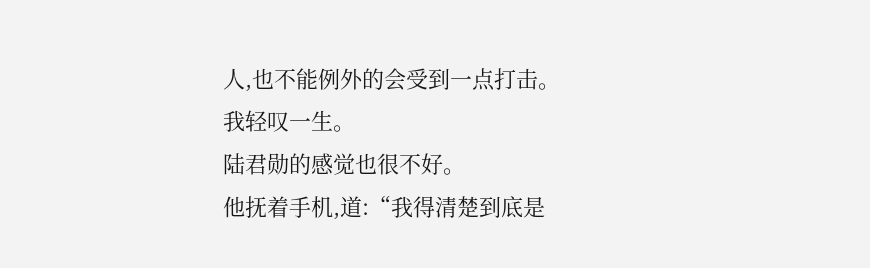人,也不能例外的会受到一点打击。
我轻叹一生。
陆君勋的感觉也很不好。
他抚着手机,道:“我得清楚到底是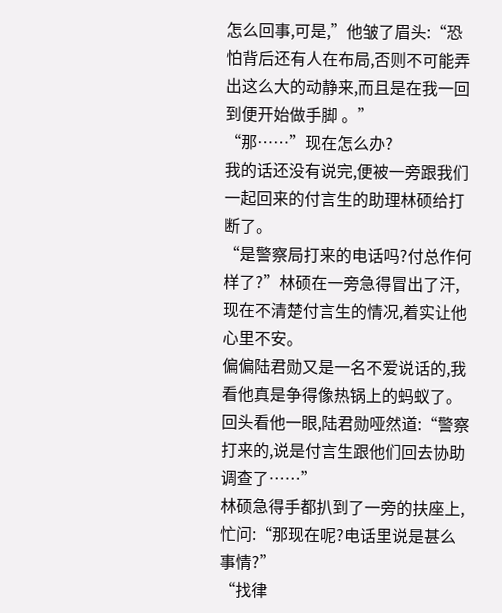怎么回事,可是,”他皱了眉头:“恐怕背后还有人在布局,否则不可能弄出这么大的动静来,而且是在我一回到便开始做手脚 。”
“那……”现在怎么办?
我的话还没有说完,便被一旁跟我们一起回来的付言生的助理林硕给打断了。
“是警察局打来的电话吗?付总作何样了?”林硕在一旁急得冒出了汗,现在不清楚付言生的情况,着实让他心里不安。
偏偏陆君勋又是一名不爱说话的,我看他真是争得像热锅上的蚂蚁了。
回头看他一眼,陆君勋哑然道:“警察打来的,说是付言生跟他们回去协助调查了……”
林硕急得手都扒到了一旁的扶座上,忙问:“那现在呢?电话里说是甚么事情?”
“找律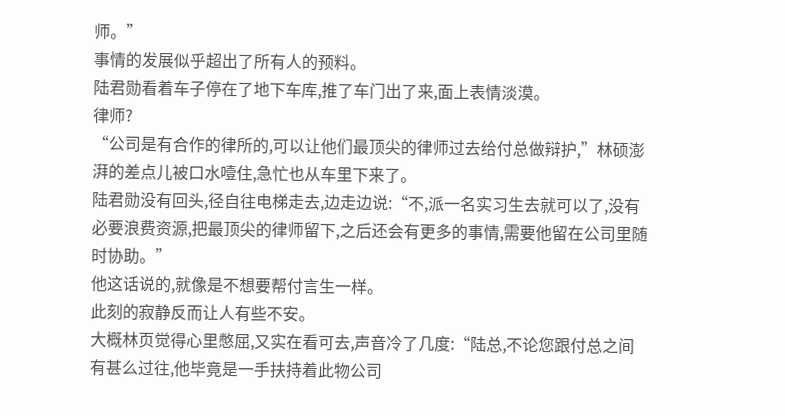师。”
事情的发展似乎超出了所有人的预料。
陆君勋看着车子停在了地下车库,推了车门出了来,面上表情淡漠。
律师?
“公司是有合作的律所的,可以让他们最顶尖的律师过去给付总做辩护,”林硕澎湃的差点儿被口水噎住,急忙也从车里下来了。
陆君勋没有回头,径自往电梯走去,边走边说:“不,派一名实习生去就可以了,没有必要浪费资源,把最顶尖的律师留下,之后还会有更多的事情,需要他留在公司里随时协助。”
他这话说的,就像是不想要帮付言生一样。
此刻的寂静反而让人有些不安。
大概林页觉得心里憋屈,又实在看可去,声音冷了几度:“陆总,不论您跟付总之间有甚么过往,他毕竟是一手扶持着此物公司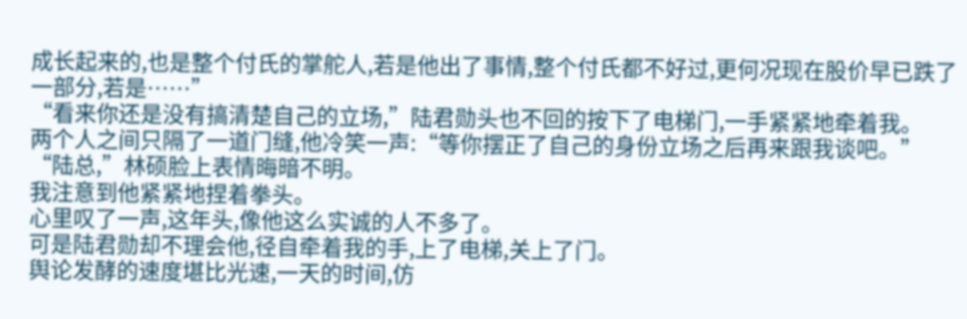成长起来的,也是整个付氏的掌舵人,若是他出了事情,整个付氏都不好过,更何况现在股价早已跌了一部分,若是……”
“看来你还是没有搞清楚自己的立场,”陆君勋头也不回的按下了电梯门,一手紧紧地牵着我。
两个人之间只隔了一道门缝,他冷笑一声:“等你摆正了自己的身份立场之后再来跟我谈吧。”
“陆总,”林硕脸上表情晦暗不明。
我注意到他紧紧地捏着拳头。
心里叹了一声,这年头,像他这么实诚的人不多了。
可是陆君勋却不理会他,径自牵着我的手,上了电梯,关上了门。
舆论发酵的速度堪比光速,一天的时间,仿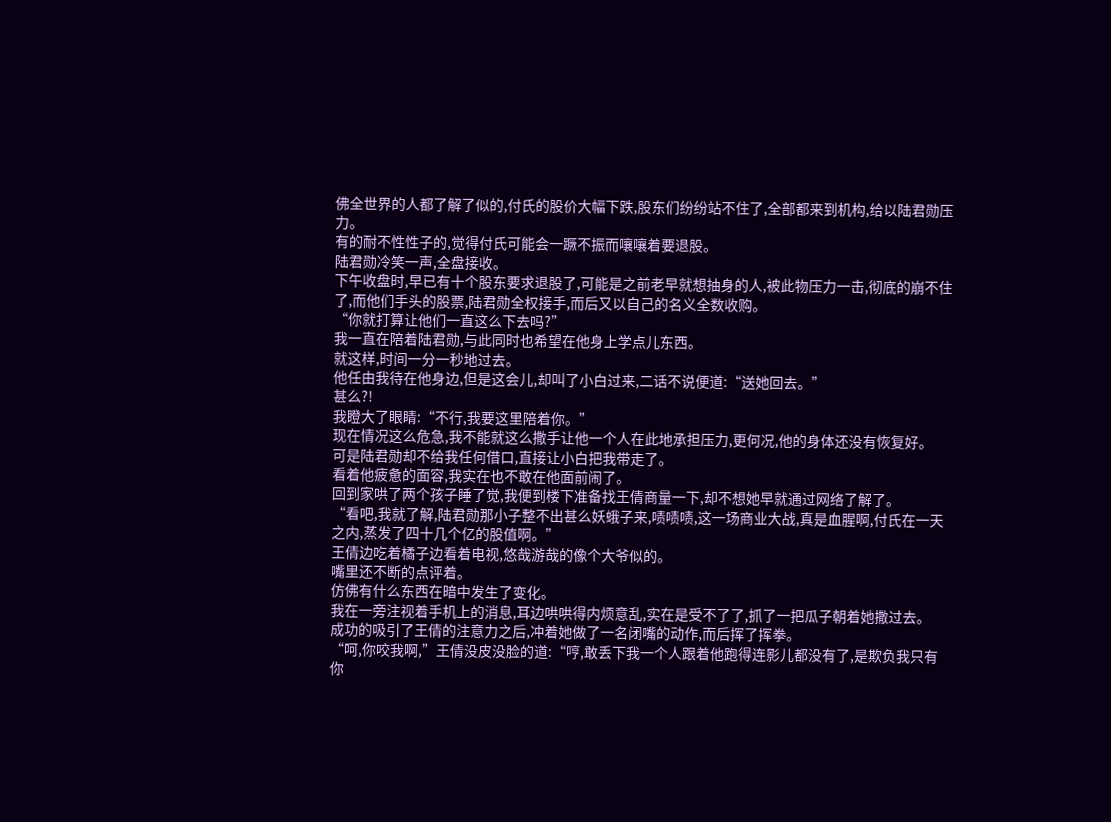佛全世界的人都了解了似的,付氏的股价大幅下跌,股东们纷纷站不住了,全部都来到机构,给以陆君勋压力。
有的耐不性性子的,觉得付氏可能会一蹶不振而嚷嚷着要退股。
陆君勋冷笑一声,全盘接收。
下午收盘时,早已有十个股东要求退股了,可能是之前老早就想抽身的人,被此物压力一击,彻底的崩不住了,而他们手头的股票,陆君勋全权接手,而后又以自己的名义全数收购。
“你就打算让他们一直这么下去吗?”
我一直在陪着陆君勋,与此同时也希望在他身上学点儿东西。
就这样,时间一分一秒地过去。
他任由我待在他身边,但是这会儿,却叫了小白过来,二话不说便道:“送她回去。”
甚么?!
我瞪大了眼睛:“不行,我要这里陪着你。”
现在情况这么危急,我不能就这么撒手让他一个人在此地承担压力,更何况,他的身体还没有恢复好。
可是陆君勋却不给我任何借口,直接让小白把我带走了。
看着他疲惫的面容,我实在也不敢在他面前闹了。
回到家哄了两个孩子睡了觉,我便到楼下准备找王倩商量一下,却不想她早就通过网络了解了。
“看吧,我就了解,陆君勋那小子整不出甚么妖蛾子来,啧啧啧,这一场商业大战,真是血腥啊,付氏在一天之内,蒸发了四十几个亿的股值啊。”
王倩边吃着橘子边看着电视,悠哉游哉的像个大爷似的。
嘴里还不断的点评着。
仿佛有什么东西在暗中发生了变化。
我在一旁注视着手机上的消息,耳边哄哄得内烦意乱,实在是受不了了,抓了一把瓜子朝着她撒过去。
成功的吸引了王倩的注意力之后,冲着她做了一名闭嘴的动作,而后挥了挥拳。
“呵,你咬我啊,”王倩没皮没脸的道:“哼,敢丢下我一个人跟着他跑得连影儿都没有了,是欺负我只有你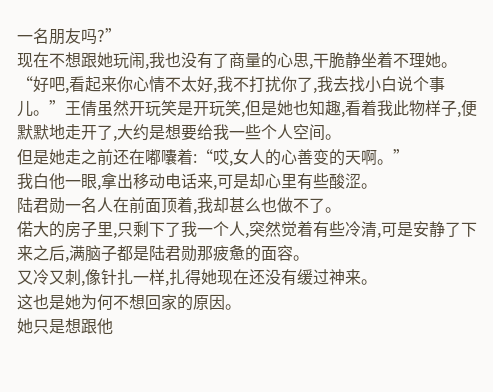一名朋友吗?”
现在不想跟她玩闹,我也没有了商量的心思,干脆静坐着不理她。
“好吧,看起来你心情不太好,我不打扰你了,我去找小白说个事儿。”王倩虽然开玩笑是开玩笑,但是她也知趣,看着我此物样子,便默默地走开了,大约是想要给我一些个人空间。
但是她走之前还在嘟囔着:“哎,女人的心善变的天啊。”
我白他一眼,拿出移动电话来,可是却心里有些酸涩。
陆君勋一名人在前面顶着,我却甚么也做不了。
偌大的房子里,只剩下了我一个人,突然觉着有些冷清,可是安静了下来之后,满脑子都是陆君勋那疲惫的面容。
又冷又刺,像针扎一样,扎得她现在还没有缓过神来。
这也是她为何不想回家的原因。
她只是想跟他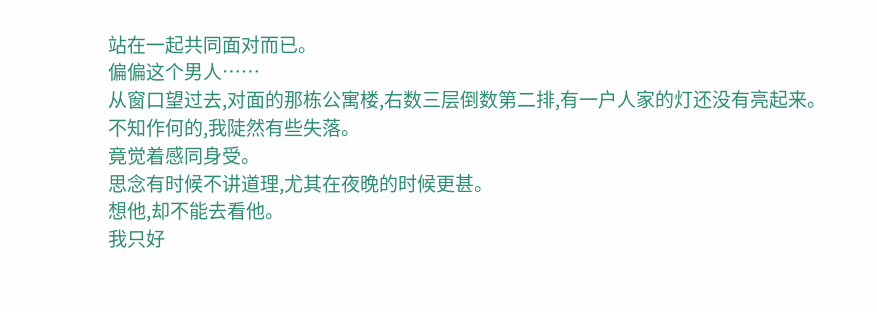站在一起共同面对而已。
偏偏这个男人……
从窗口望过去,对面的那栋公寓楼,右数三层倒数第二排,有一户人家的灯还没有亮起来。
不知作何的,我陡然有些失落。
竟觉着感同身受。
思念有时候不讲道理,尤其在夜晚的时候更甚。
想他,却不能去看他。
我只好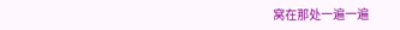窝在那处一遍一遍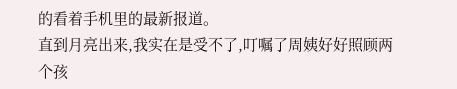的看着手机里的最新报道。
直到月亮出来,我实在是受不了,叮嘱了周姨好好照顾两个孩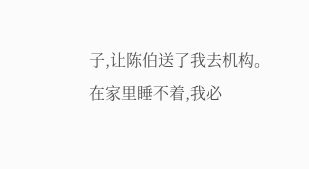子,让陈伯送了我去机构。
在家里睡不着,我必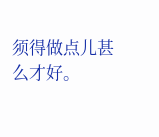须得做点儿甚么才好。